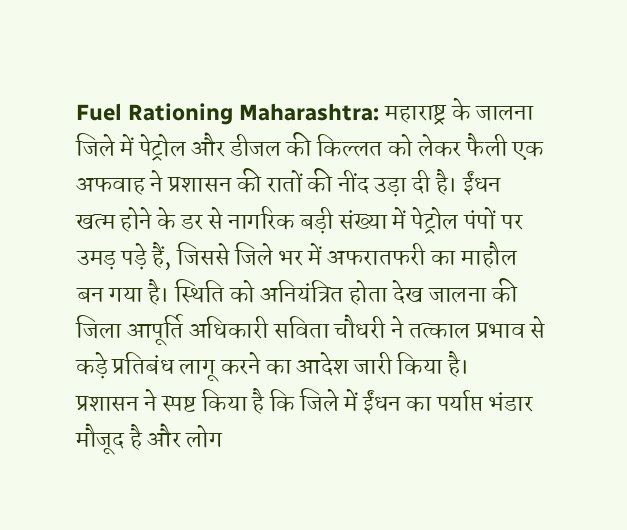Fuel Rationing Maharashtra: महाराष्ट्र के जालना जिले में पेट्रोल और डीजल की किल्लत को लेकर फैली एक अफवाह ने प्रशासन की रातों की नींद उड़ा दी है। ईंधन खत्म होने के डर से नागरिक बड़ी संख्या में पेट्रोल पंपों पर उमड़ पड़े हैं, जिससे जिले भर में अफरातफरी का माहौल बन गया है। स्थिति को अनियंत्रित होता देख जालना की जिला आपूर्ति अधिकारी सविता चौधरी ने तत्काल प्रभाव से कड़े प्रतिबंध लागू करने का आदेश जारी किया है।
प्रशासन ने स्पष्ट किया है कि जिले में ईंधन का पर्याप्त भंडार मौजूद है और लोग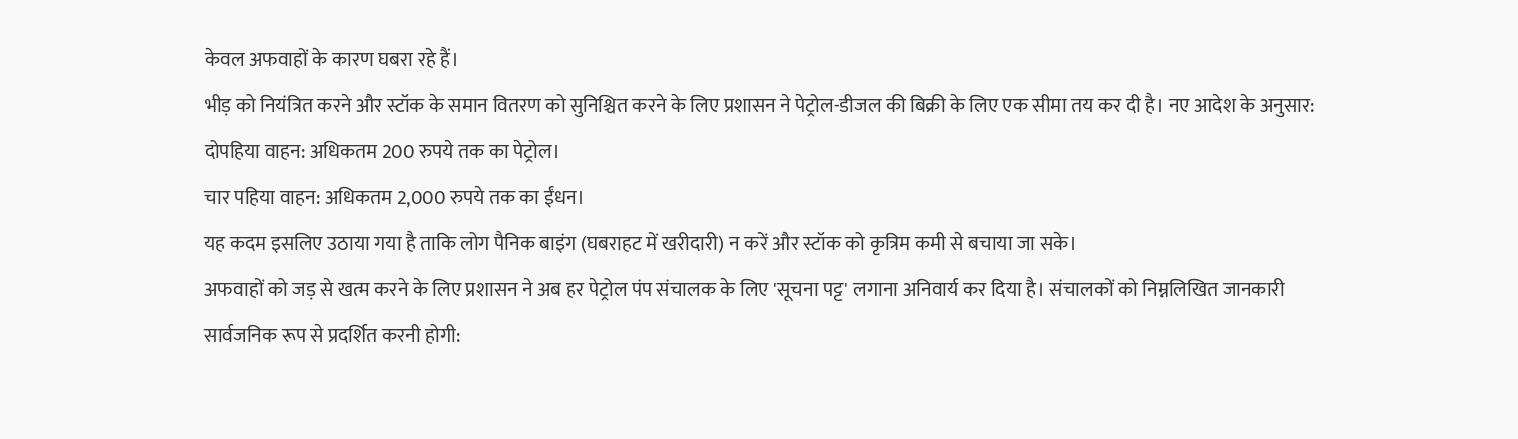केवल अफवाहों के कारण घबरा रहे हैं।
भीड़ को नियंत्रित करने और स्टॉक के समान वितरण को सुनिश्चित करने के लिए प्रशासन ने पेट्रोल-डीजल की बिक्री के लिए एक सीमा तय कर दी है। नए आदेश के अनुसार:
दोपहिया वाहन: अधिकतम 200 रुपये तक का पेट्रोल।
चार पहिया वाहन: अधिकतम 2,000 रुपये तक का ईंधन।
यह कदम इसलिए उठाया गया है ताकि लोग पैनिक बाइंग (घबराहट में खरीदारी) न करें और स्टॉक को कृत्रिम कमी से बचाया जा सके।
अफवाहों को जड़ से खत्म करने के लिए प्रशासन ने अब हर पेट्रोल पंप संचालक के लिए 'सूचना पट्ट' लगाना अनिवार्य कर दिया है। संचालकों को निम्नलिखित जानकारी सार्वजनिक रूप से प्रदर्शित करनी होगी: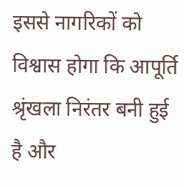इससे नागरिकों को विश्वास होगा कि आपूर्ति श्रृंखला निरंतर बनी हुई है और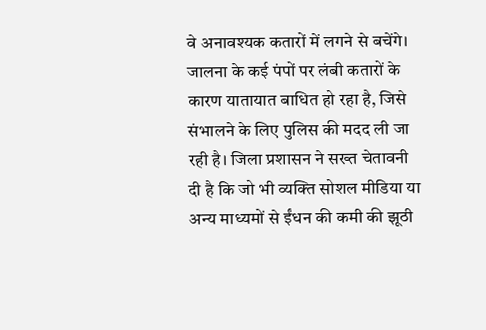वे अनावश्यक कतारों में लगने से बचेंगे।
जालना के कई पंपों पर लंबी कतारों के कारण यातायात बाधित हो रहा है, जिसे संभालने के लिए पुलिस की मदद ली जा रही है। जिला प्रशासन ने सख्त चेतावनी दी है कि जो भी व्यक्ति सोशल मीडिया या अन्य माध्यमों से ईंधन की कमी की झूठी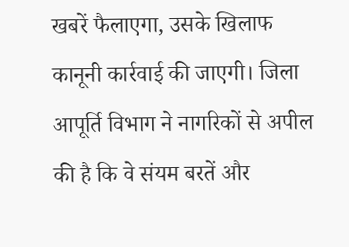खबरें फैलाएगा, उसके खिलाफ कानूनी कार्रवाई की जाएगी। जिला आपूर्ति विभाग ने नागरिकों से अपील की है कि वे संयम बरतें और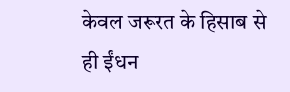केवल जरूरत के हिसाब से ही ईंधन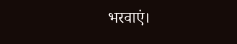भरवाएं।